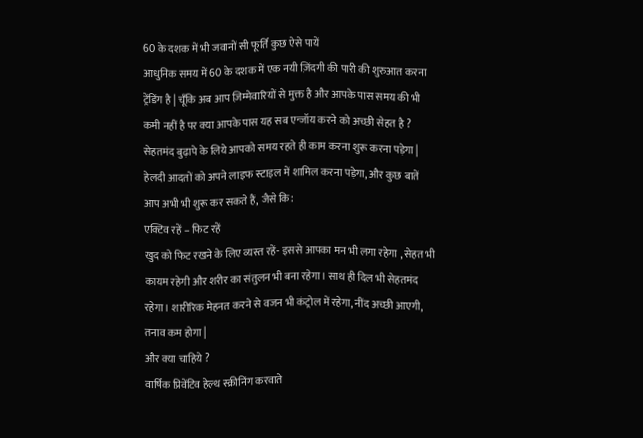60 के दशक में भी जवानों सी फूर्ति कुछ ऐसे पायें
आधुनिक समय में 60 के दशक में एक नयी ज़िंदगी की पारी की शुरुआत करना ट्रेंडिंग है | चूँकि अब आप ज़िम्मेवारियों से मुक्त है और आपके पास समय की भी कमी नहीं है पर क्या आपके पास यह सब एन्जॉय करने को अच्छी सेहत है ? सेहतमंद बुढ़ापे के लिये आपको समय रहते ही काम करना शुरू करना पड़ेगा | हेलदी आदतों को अपने लाइफ स्टाइल में शामिल करना पड़ेगा, और कुछ बातें आप अभी भी शुरू कर सकते हैं, जैसे कि:
एक्टिव रहें – फिट रहें
खुद को फिट रखने के लिए व्यस्त रहें- इससे आपका मन भी लगा रहेगा , सेहत भी कायम रहेगी और शरीर का संतुलन भी बना रहेगा। साथ ही दिल भी सेहतमंद रहेगा। शारीरिक मेहनत करने से वजन भी कंट्रोल में रहेगा, नींद अच्छी आएगी, तनाव कम होगा |
और क्या चाहिये ?
वार्षिक प्रिवेंटिव हेल्थ स्क्रीनिंग करवाते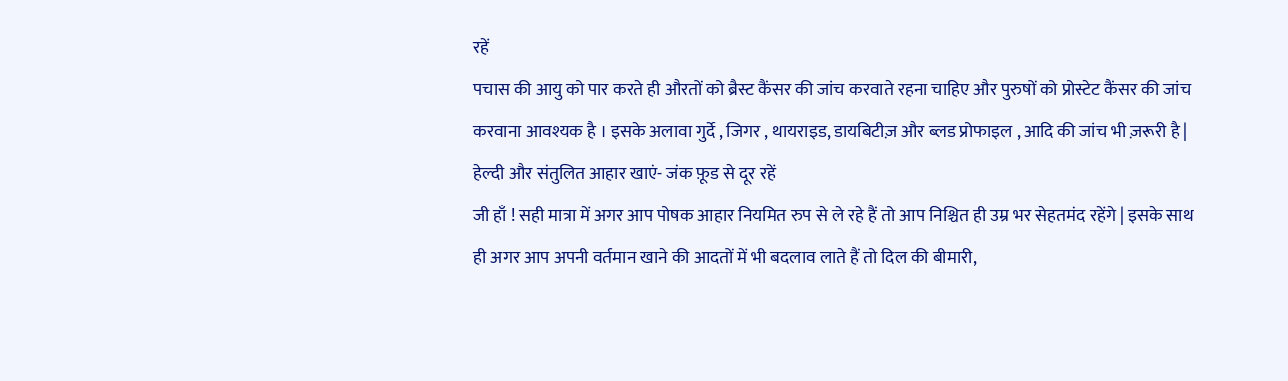रहें
पचास की आयु को पार करते ही औरतों को ब्रैस्ट कैंसर की जांच करवाते रहना चाहिए और पुरुषों को प्रोस्टेट कैंसर की जांच करवाना आवश्यक है । इसके अलावा गुर्दे , जिगर , थायराइड, डायबिटीज़ और ब्लड प्रोफाइल , आदि की जांच भी ज़रूरी है |
हेल्दी और संतुलित आहार खाएं- जंक फ़ूड से दूर रहें
जी हाँ ! सही मात्रा में अगर आप पोषक आहार नियमित रुप से ले रहे हैं तो आप निश्चित ही उम्र भर सेहतमंद रहेंगे | इसके साथ ही अगर आप अपनी वर्तमान खाने की आदतों में भी बदलाव लाते हैं तो दिल की बीमारी,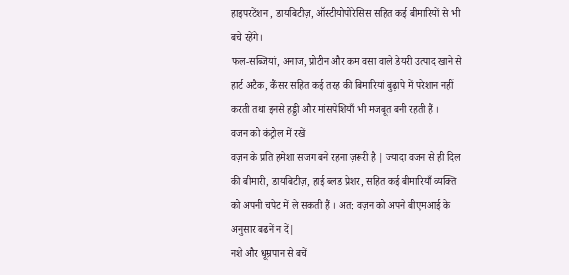हाइपरटेंशन , डायबिटीज़, ऑस्टीयोपोरेसिस सहित कई बीमारियों से भी बचे रहेंगे।
फल-सब्जियां, अनाज, प्रोटीन और कम वसा वाले डेयरी उत्पाद खाने से हार्ट अटैक, कैंसर सहित कई तरह की बिमारियां बुढ़ापे में परेशान नहीं करती तथा इनसे हड्डी और मांसपेशियाँ भी मजबूत बनी रहती हैं ।
वजन को कंट्रोल में रखें
वज़न के प्रति हमेशा सजग बने रहना ज़रूरी है | ज्यादा वजन से ही दिल की बीमारी, डायबिटीज़, हाई ब्लड प्रेशर, सहित कई बीमारियाँ व्यक्ति को अपनी चपेट में ले सकती हैं । अत: वज़न को अपने बीएमआई के अनुसार बढनें न दें|
नशे और धूम्रपान से बचें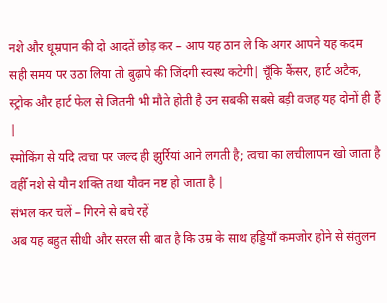नशे और धूम्रपान की दो आदतें छोड़ कर – आप यह ठान ले कि अगर आपने यह कदम सही समय पर उठा लिया तो बुढ़ापे की जिंदगी स्वस्थ कटेगी| चूँकि कैंसर, हार्ट अटैक, स्ट्रोक और हार्ट फेल से जितनी भी मौते होती है उन सबकी सबसे बड़ी वजह यह दोनों ही हैं |
स्मोकिंग से यदि त्वचा पर जल्द ही झुर्रियां आने लगती है; त्वचा का लचीलापन खो जाता है वहीँ नशे से यौन शक्ति तथा यौवन नष्ट हो जाता है |
संभल कर चलें – गिरने से बचे रहें
अब यह बहुत सीधी और सरल सी बात है कि उम्र के साथ हड्डियाँ कमजोर होने से संतुलन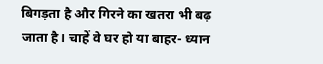बिगड़ता है और गिरने का खतरा भी बढ़ जाता है। चाहें वे घर हो या बाहर- ध्यान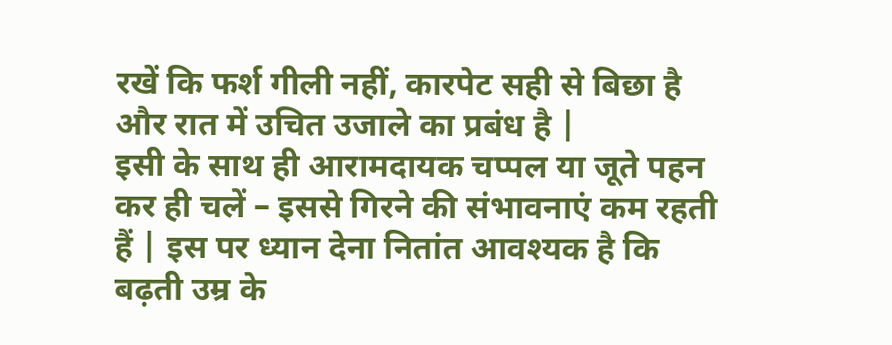रखें कि फर्श गीली नहीं, कारपेट सही से बिछा है और रात में उचित उजाले का प्रबंध है |
इसी के साथ ही आरामदायक चप्पल या जूते पहन कर ही चलें – इससे गिरने की संभावनाएं कम रहती हैं | इस पर ध्यान देना नितांत आवश्यक है कि बढ़ती उम्र के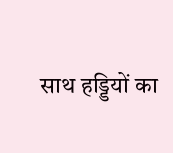साथ हड्डियों का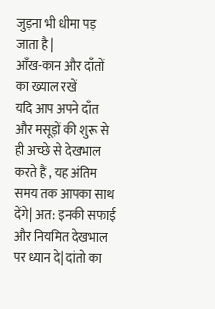जुड़ना भी धीमा पड़ जाता है |
आँख-कान और दाँतों का ख्याल रखें
यदि आप अपने दाँत और मसूड़ों की शुरू से ही अच्छे से देखभाल करते हैं , यह अंतिम समय तक आपका साथ देंगे| अत: इनकी सफाई और नियमित देखभाल पर ध्यान दे| दांतो का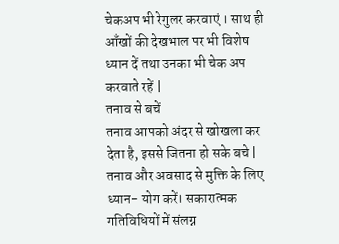चेकअप भी रेगुलर करवाएं । साथ ही आँखों की देखभाल पर भी विशेष ध्यान दें तथा उनका भी चेक अप करवाते रहें |
तनाव से बचें
तनाव आपको अंदर से खोखला कर देता है, इससे जितना हो सके बचे | तनाव और अवसाद से मुक्ति के लिए ध्यान- योग करें। सकारात्मक गतिविधियों में संलग्न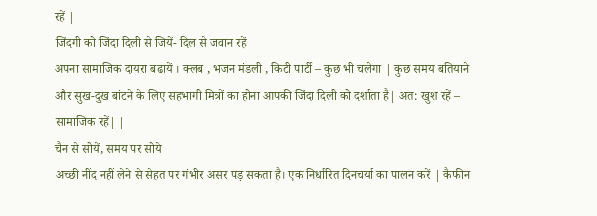रहें |
जिंदगी को जिंदा दिली से जियें- दिल से जवान रहें
अपना सामाजिक दायरा बढायें । क्लब , भजन मंडली , किटी पार्टी – कुछ भी चलेगा | कुछ समय बतियाने और सुख-दुख बांटने के लिए सहभागी मित्रों का होना आपकी जिंदा दिली को दर्शाता है| अत: खुश रहें – सामाजिक रहें| |
चैन से सोयें, समय पर सोये
अच्छी नींद नहीं लेने से सेहत पर गंभीर असर पड़ सकता है। एक निर्धारित दिनचर्या का पालन करें | कैफीन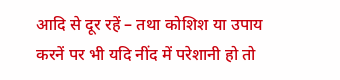आदि से दूर रहें – तथा कोशिश या उपाय करनें पर भी यदि नींद में परेशानी हो तो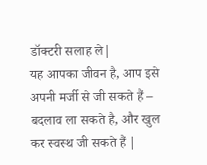डॉक्टरी सलाह ले|
यह आपका जीवन है, आप इसे अपनी मर्जी से जी सकते हैं – बदलाव ला सकते है, और खुल कर स्वस्थ जी सकते हैं |